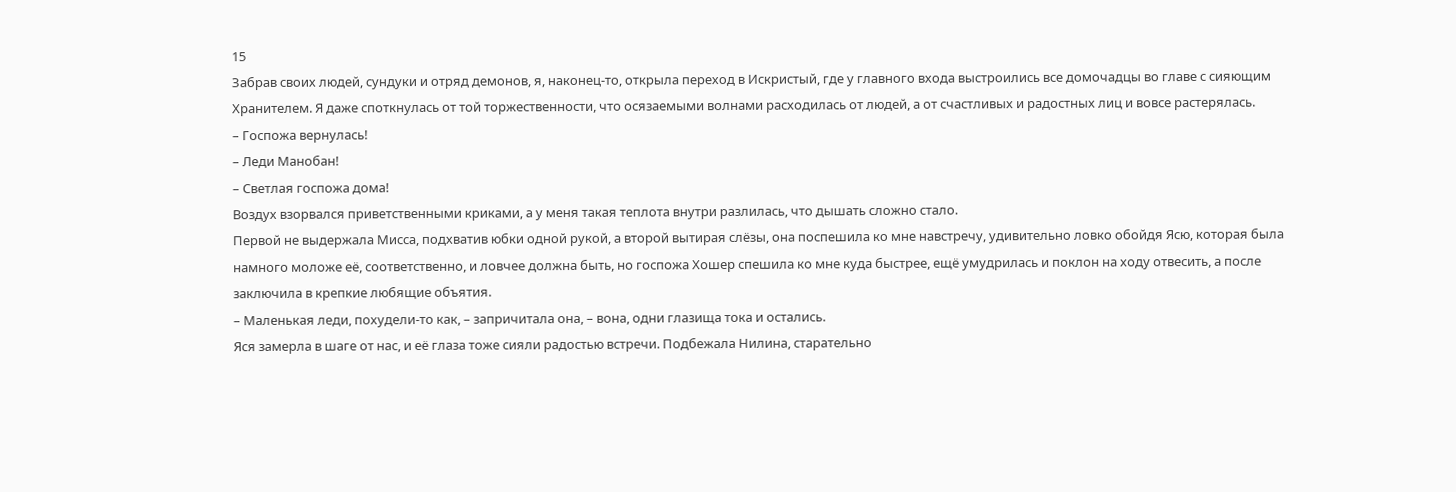15
Забрав своих людей, сундуки и отряд демонов, я, наконец-то, открыла переход в Искристый, где у главного входа выстроились все домочадцы во главе с сияющим Хранителем. Я даже споткнулась от той торжественности, что осязаемыми волнами расходилась от людей, а от счастливых и радостных лиц и вовсе растерялась.
– Госпожа вернулась!
– Леди Манобан!
– Светлая госпожа дома!
Воздух взорвался приветственными криками, а у меня такая теплота внутри разлилась, что дышать сложно стало.
Первой не выдержала Мисса, подхватив юбки одной рукой, а второй вытирая слёзы, она поспешила ко мне навстречу, удивительно ловко обойдя Ясю, которая была намного моложе её, соответственно, и ловчее должна быть, но госпожа Хошер спешила ко мне куда быстрее, ещё умудрилась и поклон на ходу отвесить, а после заключила в крепкие любящие объятия.
– Маленькая леди, похудели-то как, – запричитала она, – вона, одни глазища тока и остались.
Яся замерла в шаге от нас, и её глаза тоже сияли радостью встречи. Подбежала Нилина, старательно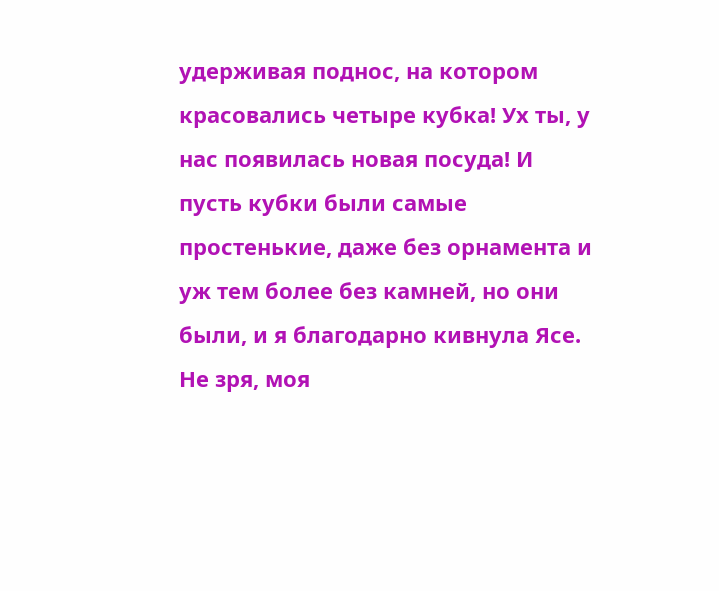удерживая поднос, на котором красовались четыре кубка! Ух ты, у нас появилась новая посуда! И пусть кубки были самые простенькие, даже без орнамента и уж тем более без камней, но они были, и я благодарно кивнула Ясе. Не зря, моя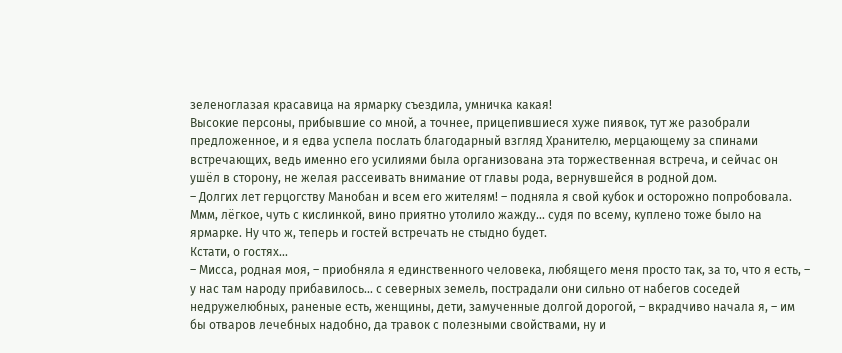зеленоглазая красавица на ярмарку съездила, умничка какая!
Высокие персоны, прибывшие со мной, а точнее, прицепившиеся хуже пиявок, тут же разобрали предложенное, и я едва успела послать благодарный взгляд Хранителю, мерцающему за спинами встречающих, ведь именно его усилиями была организована эта торжественная встреча, и сейчас он ушёл в сторону, не желая рассеивать внимание от главы рода, вернувшейся в родной дом.
– Долгих лет герцогству Манобан и всем его жителям! – подняла я свой кубок и осторожно попробовала.
Ммм, лёгкое, чуть с кислинкой, вино приятно утолило жажду... судя по всему, куплено тоже было на ярмарке. Ну что ж, теперь и гостей встречать не стыдно будет.
Кстати, о гостях...
– Мисса, родная моя, – приобняла я единственного человека, любящего меня просто так, за то, что я есть, – у нас там народу прибавилось... с северных земель, пострадали они сильно от набегов соседей недружелюбных, раненые есть, женщины, дети, замученные долгой дорогой, – вкрадчиво начала я, – им бы отваров лечебных надобно, да травок с полезными свойствами, ну и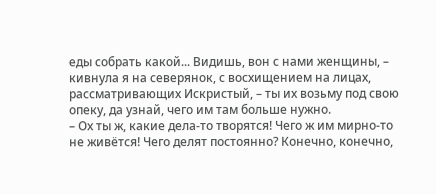еды собрать какой... Видишь, вон с нами женщины, – кивнула я на северянок, с восхищением на лицах, рассматривающих Искристый, – ты их возьму под свою опеку, да узнай, чего им там больше нужно.
– Ох ты ж, какие дела-то творятся! Чего ж им мирно-то не живётся! Чего делят постоянно? Конечно, конечно,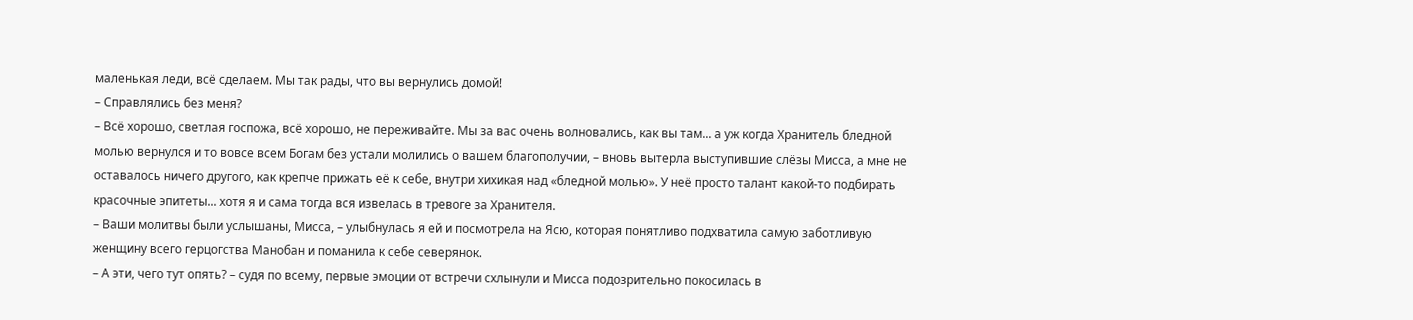маленькая леди, всё сделаем. Мы так рады, что вы вернулись домой!
– Справлялись без меня?
– Всё хорошо, светлая госпожа, всё хорошо, не переживайте. Мы за вас очень волновались, как вы там... а уж когда Хранитель бледной молью вернулся и то вовсе всем Богам без устали молились о вашем благополучии, – вновь вытерла выступившие слёзы Мисса, а мне не оставалось ничего другого, как крепче прижать её к себе, внутри хихикая над «бледной молью». У неё просто талант какой-то подбирать красочные эпитеты... хотя я и сама тогда вся извелась в тревоге за Хранителя.
– Ваши молитвы были услышаны, Мисса, – улыбнулась я ей и посмотрела на Ясю, которая понятливо подхватила самую заботливую женщину всего герцогства Манобан и поманила к себе северянок.
– А эти, чего тут опять? – судя по всему, первые эмоции от встречи схлынули и Мисса подозрительно покосилась в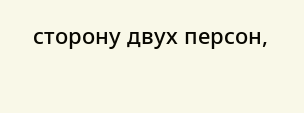сторону двух персон,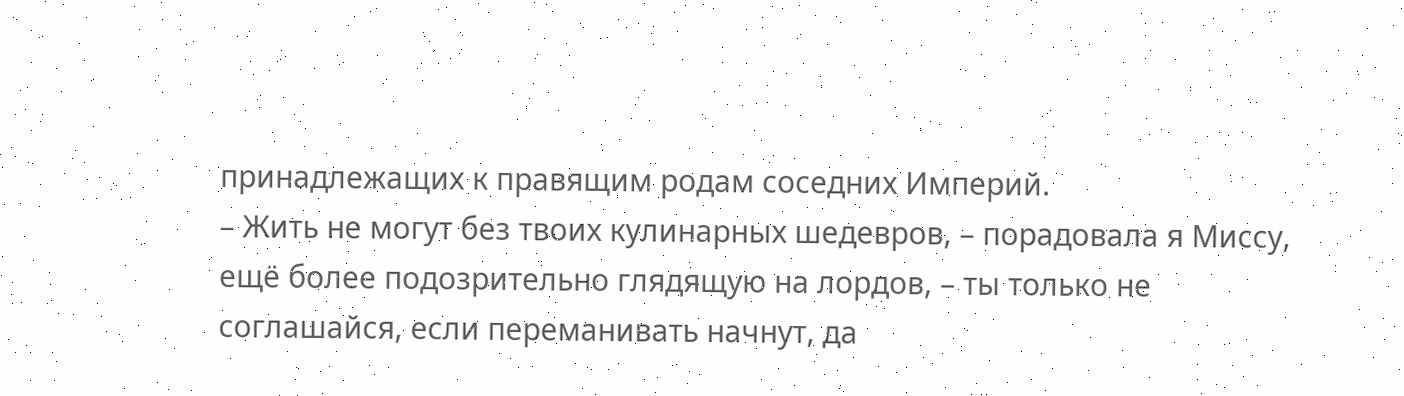принадлежащих к правящим родам соседних Империй.
– Жить не могут без твоих кулинарных шедевров, – порадовала я Миссу, ещё более подозрительно глядящую на лордов, – ты только не соглашайся, если переманивать начнут, да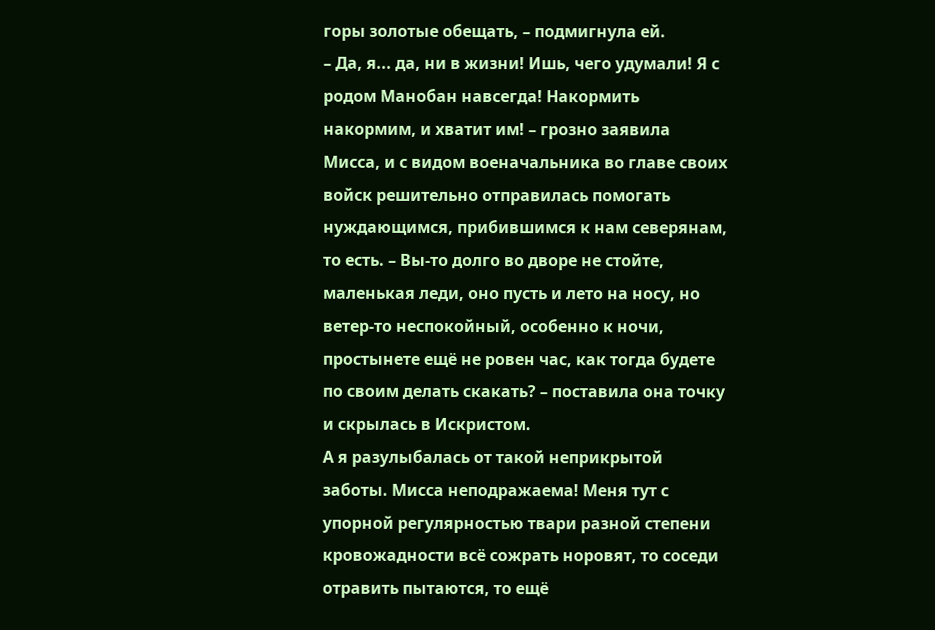горы золотые обещать, – подмигнула ей.
– Да, я... да, ни в жизни! Ишь, чего удумали! Я с родом Манобан навсегда! Накормить накормим, и хватит им! – грозно заявила Мисса, и с видом военачальника во главе своих войск решительно отправилась помогать нуждающимся, прибившимся к нам северянам, то есть. – Вы-то долго во дворе не стойте, маленькая леди, оно пусть и лето на носу, но ветер-то неспокойный, особенно к ночи, простынете ещё не ровен час, как тогда будете по своим делать скакать? – поставила она точку и скрылась в Искристом.
А я разулыбалась от такой неприкрытой заботы. Мисса неподражаема! Меня тут с упорной регулярностью твари разной степени кровожадности всё сожрать норовят, то соседи отравить пытаются, то ещё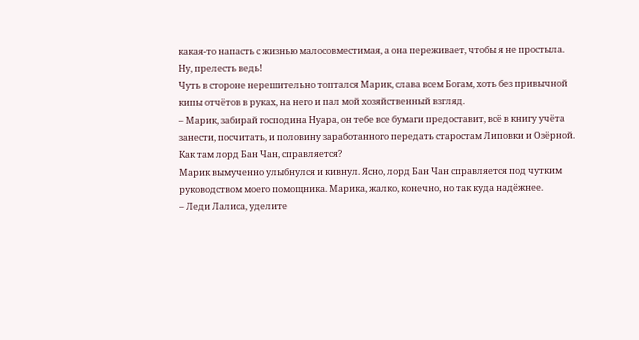какая-то напасть с жизнью малосовместимая, а она переживает, чтобы я не простыла. Ну, прелесть ведь!
Чуть в стороне нерешительно топтался Марик, слава всем Богам, хоть без привычной кипы отчётов в руках, на него и пал мой хозяйственный взгляд.
– Марик, забирай господина Нуара, он тебе все бумаги предоставит, всё в книгу учёта занести, посчитать, и половину заработанного передать старостам Липовки и Озёрной. Как там лорд Бан Чан, справляется?
Марик вымученно улыбнулся и кивнул. Ясно, лорд Бан Чан справляется под чутким руководством моего помощника. Марика, жалко, конечно, но так куда надёжнее.
– Леди Лалиса, уделите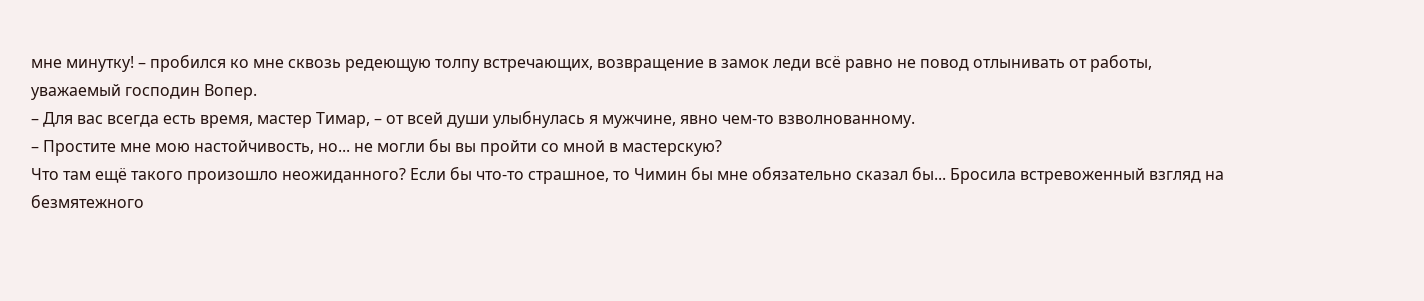мне минутку! – пробился ко мне сквозь редеющую толпу встречающих, возвращение в замок леди всё равно не повод отлынивать от работы, уважаемый господин Вопер.
– Для вас всегда есть время, мастер Тимар, – от всей души улыбнулась я мужчине, явно чем-то взволнованному.
– Простите мне мою настойчивость, но... не могли бы вы пройти со мной в мастерскую?
Что там ещё такого произошло неожиданного? Если бы что-то страшное, то Чимин бы мне обязательно сказал бы... Бросила встревоженный взгляд на безмятежного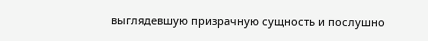выглядевшую призрачную сущность и послушно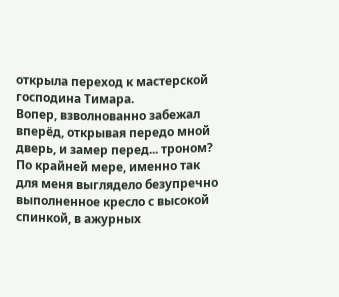открыла переход к мастерской господина Тимара.
Вопер, взволнованно забежал вперёд, открывая передо мной дверь, и замер перед... троном? По крайней мере, именно так для меня выглядело безупречно выполненное кресло с высокой спинкой, в ажурных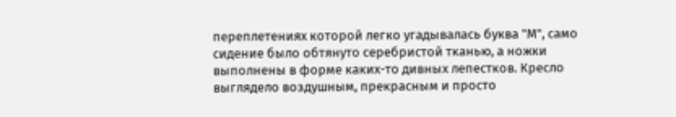переплетениях которой легко угадывалась буква "М", само сидение было обтянуто серебристой тканью, а ножки выполнены в форме каких-то дивных лепестков. Кресло выглядело воздушным, прекрасным и просто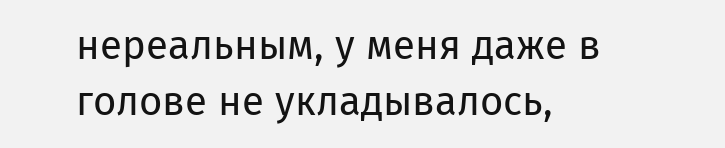нереальным, у меня даже в голове не укладывалось,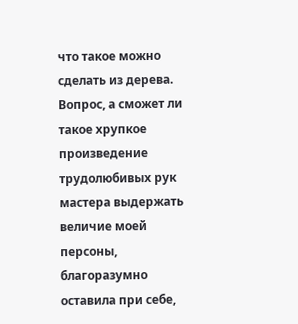что такое можно сделать из дерева. Вопрос, а сможет ли такое хрупкое произведение трудолюбивых рук мастера выдержать величие моей персоны, благоразумно оставила при себе,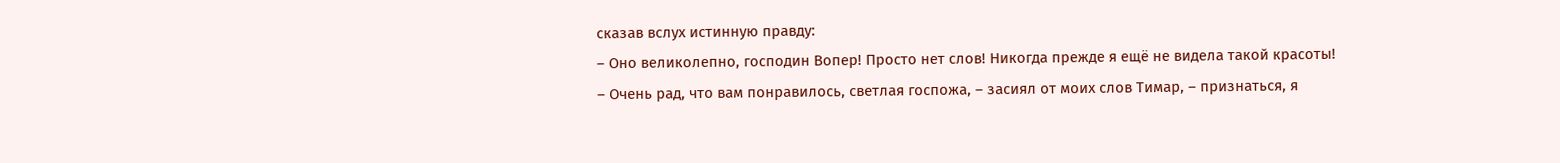сказав вслух истинную правду:
– Оно великолепно, господин Вопер! Просто нет слов! Никогда прежде я ещё не видела такой красоты!
– Очень рад, что вам понравилось, светлая госпожа, – засиял от моих слов Тимар, – признаться, я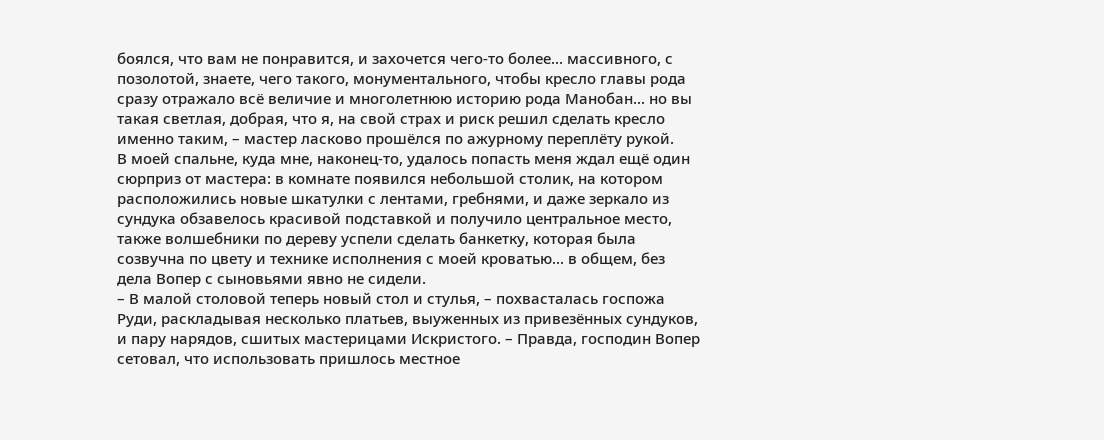боялся, что вам не понравится, и захочется чего-то более... массивного, с позолотой, знаете, чего такого, монументального, чтобы кресло главы рода сразу отражало всё величие и многолетнюю историю рода Манобан... но вы такая светлая, добрая, что я, на свой страх и риск решил сделать кресло именно таким, – мастер ласково прошёлся по ажурному переплёту рукой.
В моей спальне, куда мне, наконец-то, удалось попасть меня ждал ещё один сюрприз от мастера: в комнате появился небольшой столик, на котором расположились новые шкатулки с лентами, гребнями, и даже зеркало из сундука обзавелось красивой подставкой и получило центральное место, также волшебники по дереву успели сделать банкетку, которая была созвучна по цвету и технике исполнения с моей кроватью... в общем, без дела Вопер с сыновьями явно не сидели.
– В малой столовой теперь новый стол и стулья, – похвасталась госпожа Руди, раскладывая несколько платьев, выуженных из привезённых сундуков, и пару нарядов, сшитых мастерицами Искристого. – Правда, господин Вопер сетовал, что использовать пришлось местное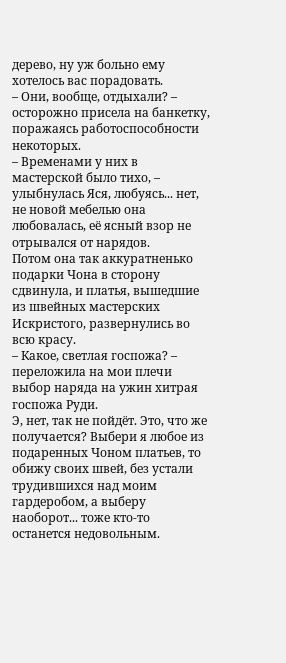дерево, ну уж больно ему хотелось вас порадовать.
– Они, вообще, отдыхали? – осторожно присела на банкетку, поражаясь работоспособности некоторых.
– Временами у них в мастерской было тихо, – улыбнулась Яся, любуясь... нет, не новой мебелью она любовалась, её ясный взор не отрывался от нарядов.
Потом она так аккуратненько подарки Чона в сторону сдвинула, и платья, вышедшие из швейных мастерских Искристого, развернулись во всю красу.
– Какое, светлая госпожа? – переложила на мои плечи выбор наряда на ужин хитрая госпожа Руди.
Э, нет, так не пойдёт. Это, что же получается? Выбери я любое из подаренных Чоном платьев, то обижу своих швей, без устали трудившихся над моим гардеробом, а выберу наоборот... тоже кто-то останется недовольным.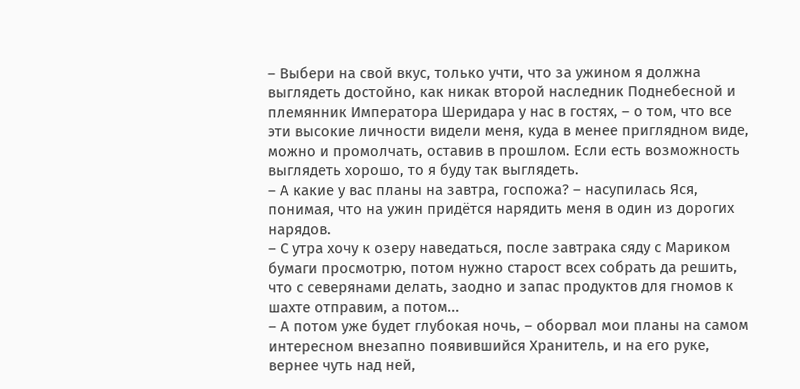– Выбери на свой вкус, только учти, что за ужином я должна выглядеть достойно, как никак второй наследник Поднебесной и племянник Императора Шеридара у нас в гостях, – о том, что все эти высокие личности видели меня, куда в менее приглядном виде, можно и промолчать, оставив в прошлом. Если есть возможность выглядеть хорошо, то я буду так выглядеть.
– А какие у вас планы на завтра, госпожа? – насупилась Яся, понимая, что на ужин придётся нарядить меня в один из дорогих нарядов.
– С утра хочу к озеру наведаться, после завтрака сяду с Мариком бумаги просмотрю, потом нужно старост всех собрать да решить, что с северянами делать, заодно и запас продуктов для гномов к шахте отправим, а потом...
– А потом уже будет глубокая ночь, – оборвал мои планы на самом интересном внезапно появившийся Хранитель, и на его руке, вернее чуть над ней,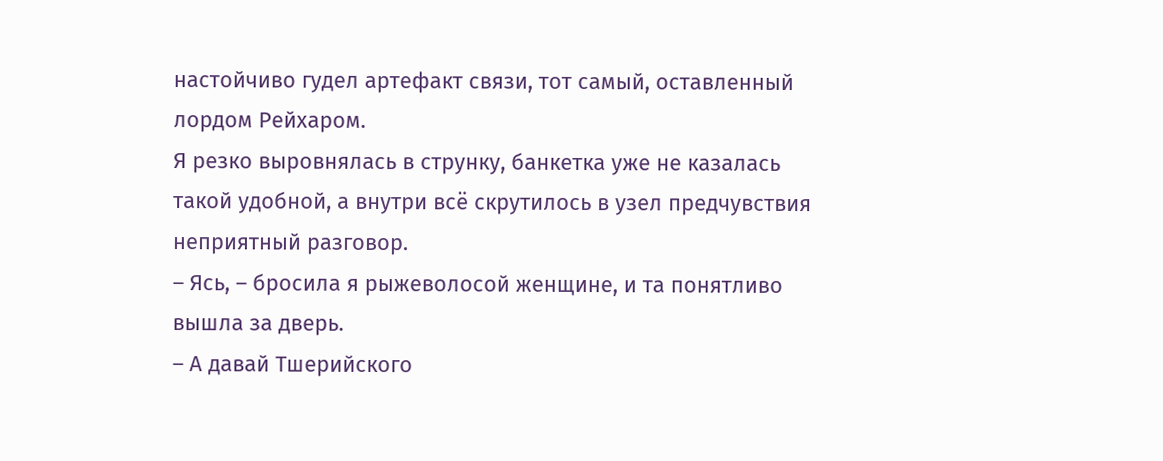настойчиво гудел артефакт связи, тот самый, оставленный лордом Рейхаром.
Я резко выровнялась в струнку, банкетка уже не казалась такой удобной, а внутри всё скрутилось в узел предчувствия неприятный разговор.
– Ясь, – бросила я рыжеволосой женщине, и та понятливо вышла за дверь.
– А давай Тшерийского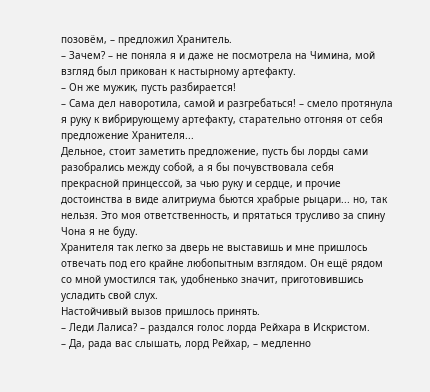позовём, – предложил Хранитель.
– Зачем? – не поняла я и даже не посмотрела на Чимина, мой взгляд был прикован к настырному артефакту.
– Он же мужик, пусть разбирается!
– Сама дел наворотила, самой и разгребаться! – смело протянула я руку к вибрирующему артефакту, старательно отгоняя от себя предложение Хранителя...
Дельное, стоит заметить предложение, пусть бы лорды сами разобрались между собой, а я бы почувствовала себя прекрасной принцессой, за чью руку и сердце, и прочие достоинства в виде алитриума бьются храбрые рыцари... но, так нельзя. Это моя ответственность, и прятаться трусливо за спину Чона я не буду.
Хранителя так легко за дверь не выставишь и мне пришлось отвечать под его крайне любопытным взглядом. Он ещё рядом со мной умостился так, удобненько значит, приготовившись усладить свой слух.
Настойчивый вызов пришлось принять.
– Леди Лалиса? – раздался голос лорда Рейхара в Искристом.
– Да, рада вас слышать, лорд Рейхар, – медленно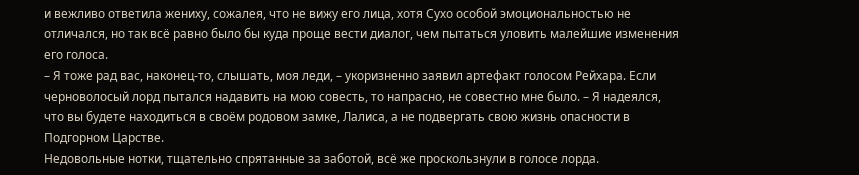и вежливо ответила жениху, сожалея, что не вижу его лица, хотя Сухо особой эмоциональностью не отличался, но так всё равно было бы куда проще вести диалог, чем пытаться уловить малейшие изменения его голоса.
– Я тоже рад вас, наконец-то, слышать, моя леди, – укоризненно заявил артефакт голосом Рейхара. Если черноволосый лорд пытался надавить на мою совесть, то напрасно, не совестно мне было. – Я надеялся, что вы будете находиться в своём родовом замке, Лалиса, а не подвергать свою жизнь опасности в Подгорном Царстве.
Недовольные нотки, тщательно спрятанные за заботой, всё же проскользнули в голосе лорда.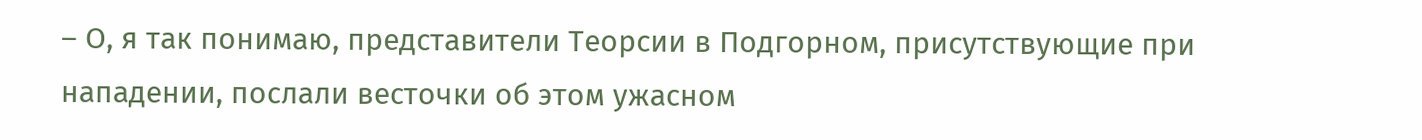– О, я так понимаю, представители Теорсии в Подгорном, присутствующие при нападении, послали весточки об этом ужасном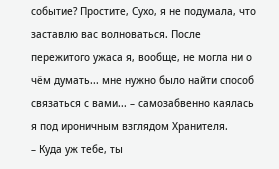событие? Простите, Сухо, я не подумала, что заставлю вас волноваться. После пережитого ужаса я, вообще, не могла ни о чём думать... мне нужно было найти способ связаться с вами... – самозабвенно каялась я под ироничным взглядом Хранителя.
– Куда уж тебе, ты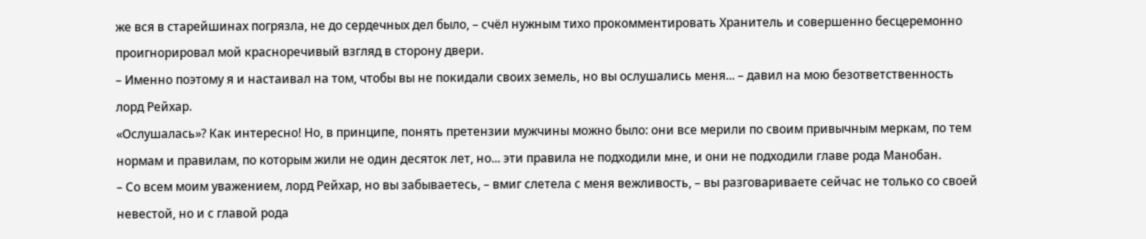же вся в старейшинах погрязла, не до сердечных дел было, – счёл нужным тихо прокомментировать Хранитель и совершенно бесцеремонно проигнорировал мой красноречивый взгляд в сторону двери.
– Именно поэтому я и настаивал на том, чтобы вы не покидали своих земель, но вы ослушались меня... – давил на мою безответственность лорд Рейхар.
«Ослушалась»? Как интересно! Но, в принципе, понять претензии мужчины можно было: они все мерили по своим привычным меркам, по тем нормам и правилам, по которым жили не один десяток лет, но... эти правила не подходили мне, и они не подходили главе рода Манобан.
– Со всем моим уважением, лорд Рейхар, но вы забываетесь, – вмиг слетела с меня вежливость, – вы разговариваете сейчас не только со своей невестой, но и с главой рода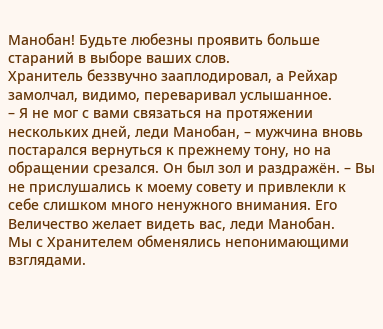Манобан! Будьте любезны проявить больше стараний в выборе ваших слов.
Хранитель беззвучно зааплодировал, а Рейхар замолчал, видимо, переваривал услышанное.
– Я не мог с вами связаться на протяжении нескольких дней, леди Манобан, – мужчина вновь постарался вернуться к прежнему тону, но на обращении срезался. Он был зол и раздражён. – Вы не прислушались к моему совету и привлекли к себе слишком много ненужного внимания. Его Величество желает видеть вас, леди Манобан.
Мы с Хранителем обменялись непонимающими взглядами.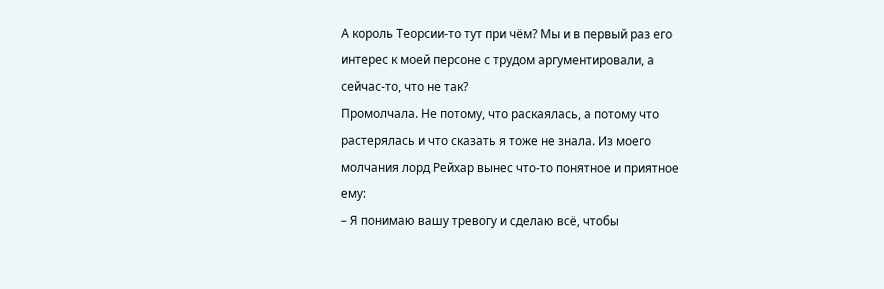А король Теорсии-то тут при чём? Мы и в первый раз его интерес к моей персоне с трудом аргументировали, а сейчас-то, что не так?
Промолчала. Не потому, что раскаялась, а потому что растерялась и что сказать я тоже не знала. Из моего молчания лорд Рейхар вынес что-то понятное и приятное ему:
– Я понимаю вашу тревогу и сделаю всё, чтобы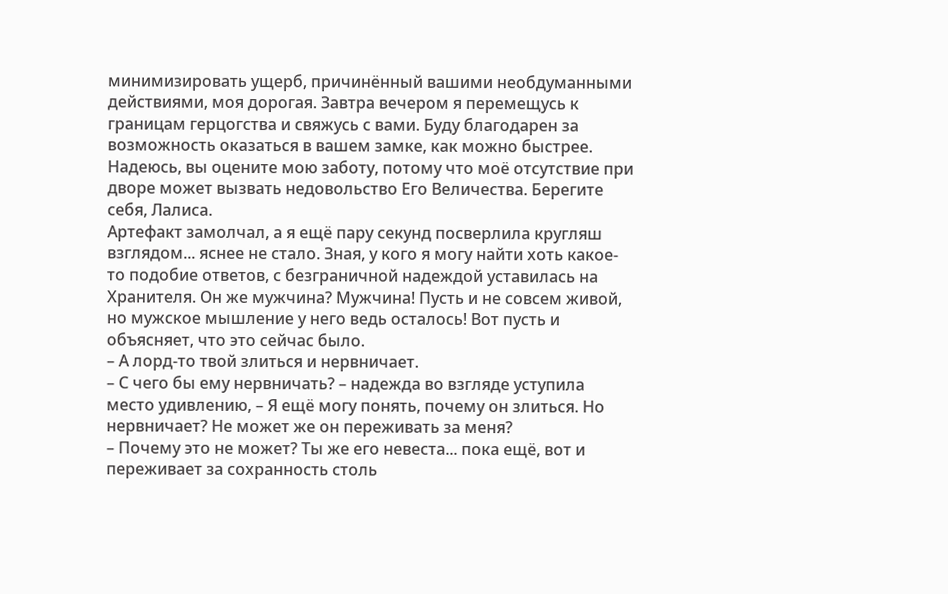минимизировать ущерб, причинённый вашими необдуманными действиями, моя дорогая. Завтра вечером я перемещусь к границам герцогства и свяжусь с вами. Буду благодарен за возможность оказаться в вашем замке, как можно быстрее. Надеюсь, вы оцените мою заботу, потому что моё отсутствие при дворе может вызвать недовольство Его Величества. Берегите себя, Лалиса.
Артефакт замолчал, а я ещё пару секунд посверлила кругляш взглядом... яснее не стало. Зная, у кого я могу найти хоть какое-то подобие ответов, с безграничной надеждой уставилась на Хранителя. Он же мужчина? Мужчина! Пусть и не совсем живой, но мужское мышление у него ведь осталось! Вот пусть и объясняет, что это сейчас было.
– А лорд-то твой злиться и нервничает.
– С чего бы ему нервничать? – надежда во взгляде уступила место удивлению, – Я ещё могу понять, почему он злиться. Но нервничает? Не может же он переживать за меня?
– Почему это не может? Ты же его невеста... пока ещё, вот и переживает за сохранность столь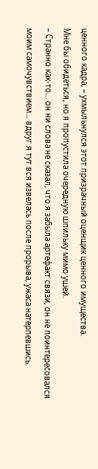ценного кадра, – ухмыльнулся этот призрачный оценщик ценного имущества.
Мне бы обидеться, но я пропустила очередную шпильку мимо ушей.
– Странно как-то... он ни слова не сказал, что я забыла артефакт связи, он не поинтересовался моим самочувствием... вдруг я тут вся извелась после прорыва, ужаса натерпевшись.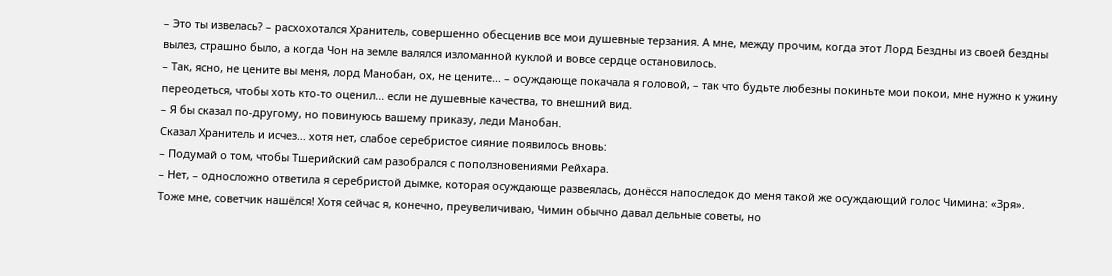– Это ты извелась? – расхохотался Хранитель, совершенно обесценив все мои душевные терзания. А мне, между прочим, когда этот Лорд Бездны из своей бездны вылез, страшно было, а когда Чон на земле валялся изломанной куклой и вовсе сердце остановилось.
– Так, ясно, не цените вы меня, лорд Манобан, ох, не цените... – осуждающе покачала я головой, – так что будьте любезны покиньте мои покои, мне нужно к ужину переодеться, чтобы хоть кто-то оценил... если не душевные качества, то внешний вид.
– Я бы сказал по-другому, но повинуюсь вашему приказу, леди Манобан.
Сказал Хранитель и исчез... хотя нет, слабое серебристое сияние появилось вновь:
– Подумай о том, чтобы Тшерийский сам разобрался с поползновениями Рейхара.
– Нет, – односложно ответила я серебристой дымке, которая осуждающе развеялась, донёсся напоследок до меня такой же осуждающий голос Чимина: «Зря».
Тоже мне, советчик нашёлся! Хотя сейчас я, конечно, преувеличиваю, Чимин обычно давал дельные советы, но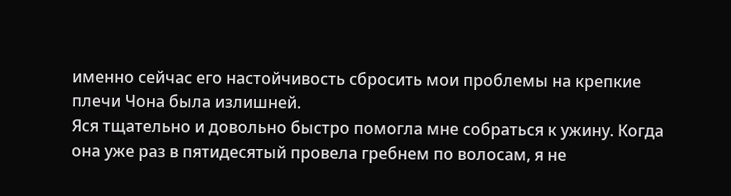именно сейчас его настойчивость сбросить мои проблемы на крепкие плечи Чона была излишней.
Яся тщательно и довольно быстро помогла мне собраться к ужину. Когда она уже раз в пятидесятый провела гребнем по волосам, я не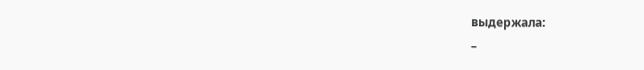выдержала:
–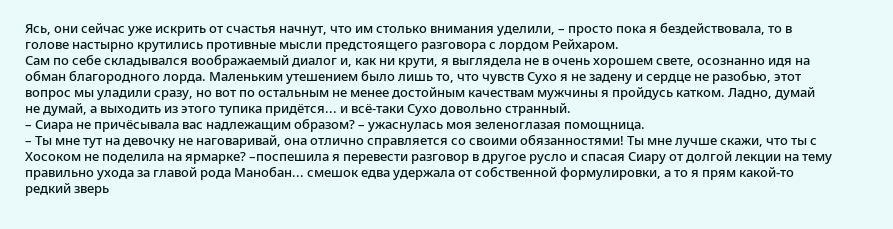Ясь, они сейчас уже искрить от счастья начнут, что им столько внимания уделили, – просто пока я бездействовала, то в голове настырно крутились противные мысли предстоящего разговора с лордом Рейхаром.
Сам по себе складывался воображаемый диалог и, как ни крути, я выглядела не в очень хорошем свете, осознанно идя на обман благородного лорда. Маленьким утешением было лишь то, что чувств Сухо я не задену и сердце не разобью, этот вопрос мы уладили сразу, но вот по остальным не менее достойным качествам мужчины я пройдусь катком. Ладно, думай не думай, а выходить из этого тупика придётся... и всё-таки Сухо довольно странный.
– Сиара не причёсывала вас надлежащим образом? – ужаснулась моя зеленоглазая помощница.
– Ты мне тут на девочку не наговаривай, она отлично справляется со своими обязанностями! Ты мне лучше скажи, что ты с Хосоком не поделила на ярмарке? –поспешила я перевести разговор в другое русло и спасая Сиару от долгой лекции на тему правильно ухода за главой рода Манобан... смешок едва удержала от собственной формулировки, а то я прям какой-то редкий зверь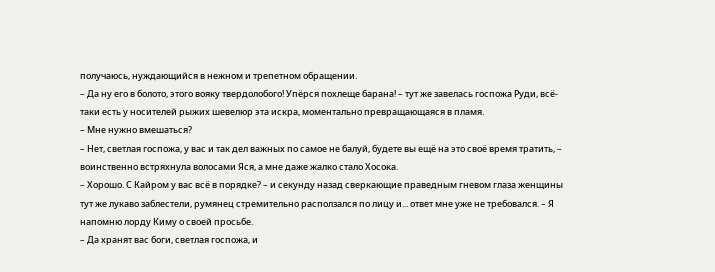получаюсь, нуждающийся в нежном и трепетном обращении.
– Да ну его в болото, этого вояку твердолобого! Упёрся похлеще барана! – тут же завелась госпожа Руди, всё-таки есть у носителей рыжих шевелюр эта искра, моментально превращающаяся в пламя.
– Мне нужно вмешаться?
– Нет, светлая госпожа, у вас и так дел важных по самое не балуй, будете вы ещё на это своё время тратить, – воинственно встряхнула волосами Яся, а мне даже жалко стало Хосока.
– Хорошо. С Кайром у вас всё в порядке? – и секунду назад сверкающие праведным гневом глаза женщины тут же лукаво заблестели, румянец стремительно расползался по лицу и... ответ мне уже не требовался. – Я напомню лорду Киму о своей просьбе.
– Да хранят вас боги, светлая госпожа, и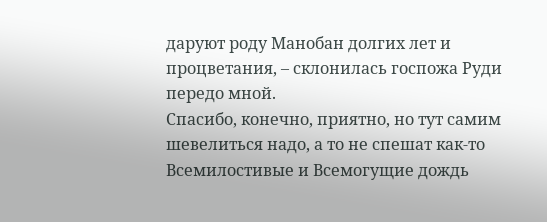даруют роду Манобан долгих лет и процветания, – склонилась госпожа Руди передо мной.
Спасибо, конечно, приятно, но тут самим шевелиться надо, а то не спешат как-то Всемилостивые и Всемогущие дождь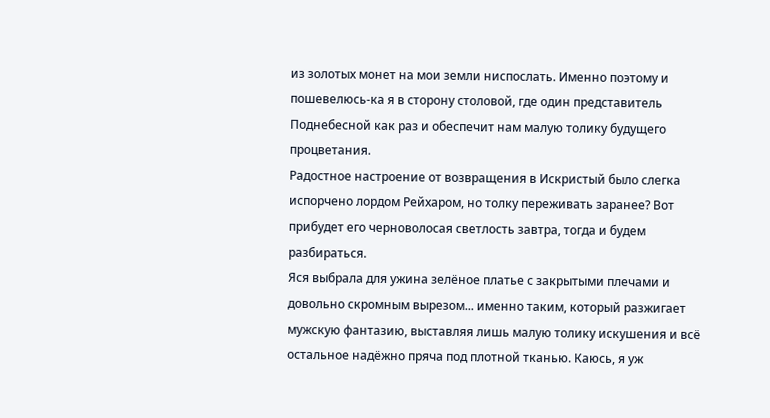из золотых монет на мои земли ниспослать. Именно поэтому и пошевелюсь-ка я в сторону столовой, где один представитель Поднебесной как раз и обеспечит нам малую толику будущего процветания.
Радостное настроение от возвращения в Искристый было слегка испорчено лордом Рейхаром, но толку переживать заранее? Вот прибудет его черноволосая светлость завтра, тогда и будем разбираться.
Яся выбрала для ужина зелёное платье с закрытыми плечами и довольно скромным вырезом... именно таким, который разжигает мужскую фантазию, выставляя лишь малую толику искушения и всё остальное надёжно пряча под плотной тканью. Каюсь, я уж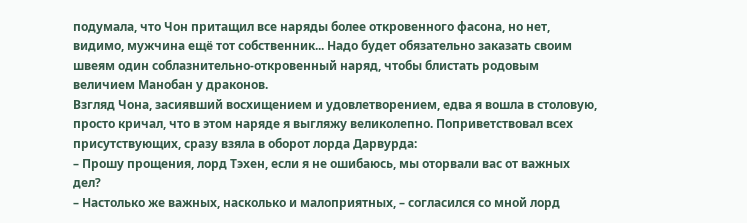подумала, что Чон притащил все наряды более откровенного фасона, но нет, видимо, мужчина ещё тот собственник... Надо будет обязательно заказать своим швеям один соблазнительно-откровенный наряд, чтобы блистать родовым величием Манобан у драконов.
Взгляд Чона, засиявший восхищением и удовлетворением, едва я вошла в столовую, просто кричал, что в этом наряде я выгляжу великолепно. Поприветствовал всех присутствующих, сразу взяла в оборот лорда Дарвурда:
– Прошу прощения, лорд Тэхен, если я не ошибаюсь, мы оторвали вас от важных дел?
– Настолько же важных, насколько и малоприятных, – согласился со мной лорд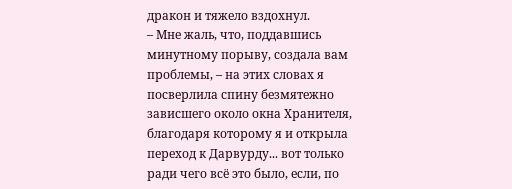дракон и тяжело вздохнул.
– Мне жаль, что, поддавшись минутному порыву, создала вам проблемы, – на этих словах я посверлила спину безмятежно зависшего около окна Хранителя, благодаря которому я и открыла переход к Дарвурду... вот только ради чего всё это было, если, по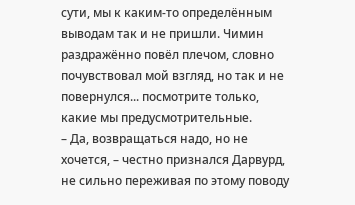сути, мы к каким-то определённым выводам так и не пришли. Чимин раздражённо повёл плечом, словно почувствовал мой взгляд, но так и не повернулся... посмотрите только, какие мы предусмотрительные.
– Да, возвращаться надо, но не хочется, – честно признался Дарвурд, не сильно переживая по этому поводу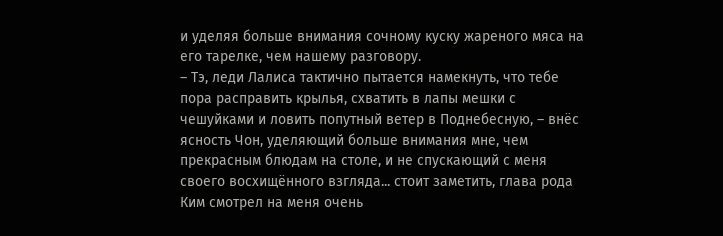и уделяя больше внимания сочному куску жареного мяса на его тарелке, чем нашему разговору.
– Тэ, леди Лалиса тактично пытается намекнуть, что тебе пора расправить крылья, схватить в лапы мешки с чешуйками и ловить попутный ветер в Поднебесную, – внёс ясность Чон, уделяющий больше внимания мне, чем прекрасным блюдам на столе, и не спускающий с меня своего восхищённого взгляда... стоит заметить, глава рода Ким смотрел на меня очень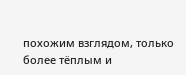похожим взглядом, только более тёплым и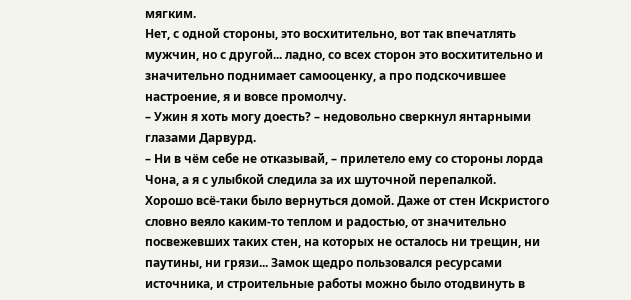мягким.
Нет, с одной стороны, это восхитительно, вот так впечатлять мужчин, но с другой... ладно, со всех сторон это восхитительно и значительно поднимает самооценку, а про подскочившее настроение, я и вовсе промолчу.
– Ужин я хоть могу доесть? – недовольно сверкнул янтарными глазами Дарвурд.
– Ни в чём себе не отказывай, – прилетело ему со стороны лорда Чона, а я с улыбкой следила за их шуточной перепалкой.
Хорошо всё-таки было вернуться домой. Даже от стен Искристого словно веяло каким-то теплом и радостью, от значительно посвежевших таких стен, на которых не осталось ни трещин, ни паутины, ни грязи... Замок щедро пользовался ресурсами источника, и строительные работы можно было отодвинуть в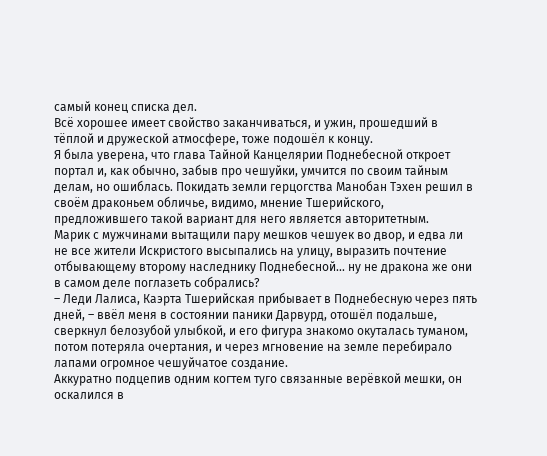самый конец списка дел.
Всё хорошее имеет свойство заканчиваться, и ужин, прошедший в тёплой и дружеской атмосфере, тоже подошёл к концу.
Я была уверена, что глава Тайной Канцелярии Поднебесной откроет портал и, как обычно, забыв про чешуйки, умчится по своим тайным делам, но ошиблась. Покидать земли герцогства Манобан Тэхен решил в своём драконьем обличье, видимо, мнение Тшерийского, предложившего такой вариант для него является авторитетным.
Марик с мужчинами вытащили пару мешков чешуек во двор, и едва ли не все жители Искристого высыпались на улицу, выразить почтение отбывающему второму наследнику Поднебесной... ну не дракона же они в самом деле поглазеть собрались?
– Леди Лалиса, Каэрта Тшерийская прибывает в Поднебесную через пять дней, – ввёл меня в состоянии паники Дарвурд, отошёл подальше, сверкнул белозубой улыбкой, и его фигура знакомо окуталась туманом, потом потеряла очертания, и через мгновение на земле перебирало лапами огромное чешуйчатое создание.
Аккуратно подцепив одним когтем туго связанные верёвкой мешки, он оскалился в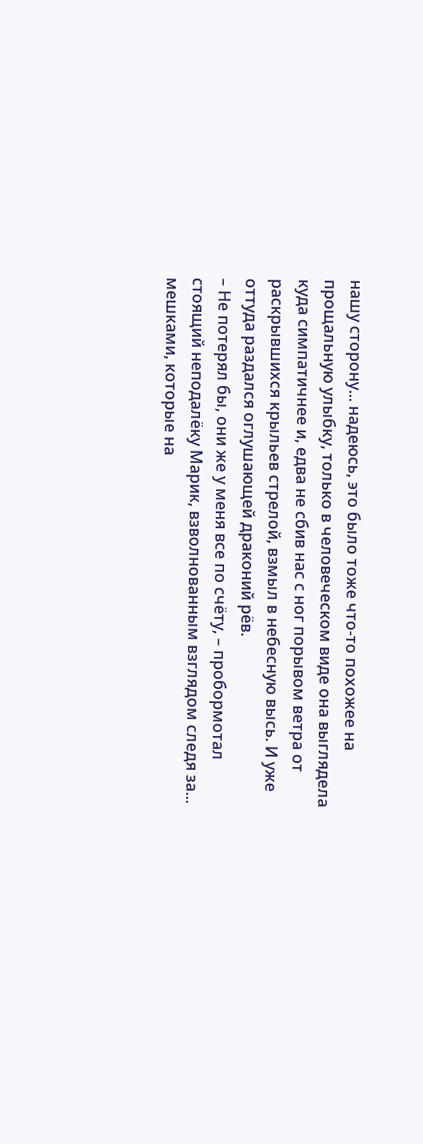нашу сторону... надеюсь, это было тоже что-то похожее на прощальную улыбку, только в человеческом виде она выглядела куда симпатичнее и, едва не сбив нас с ног порывом ветра от раскрывшихся крыльев стрелой, взмыл в небесную высь. И уже оттуда раздался оглушающей драконий рёв.
– Не потерял бы, они же у меня все по счёту, – пробормотал стоящий неподалёку Марик, взволнованным взглядом следя за... мешками, которые на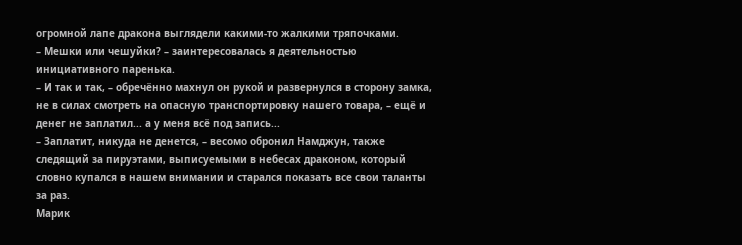огромной лапе дракона выглядели какими-то жалкими тряпочками.
– Мешки или чешуйки? – заинтересовалась я деятельностью инициативного паренька.
– И так и так, – обречённо махнул он рукой и развернулся в сторону замка, не в силах смотреть на опасную транспортировку нашего товара, – ещё и денег не заплатил... а у меня всё под запись...
– Заплатит, никуда не денется, – весомо обронил Намджун, также следящий за пируэтами, выписуемыми в небесах драконом, который словно купался в нашем внимании и старался показать все свои таланты за раз.
Марик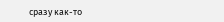сразу как-то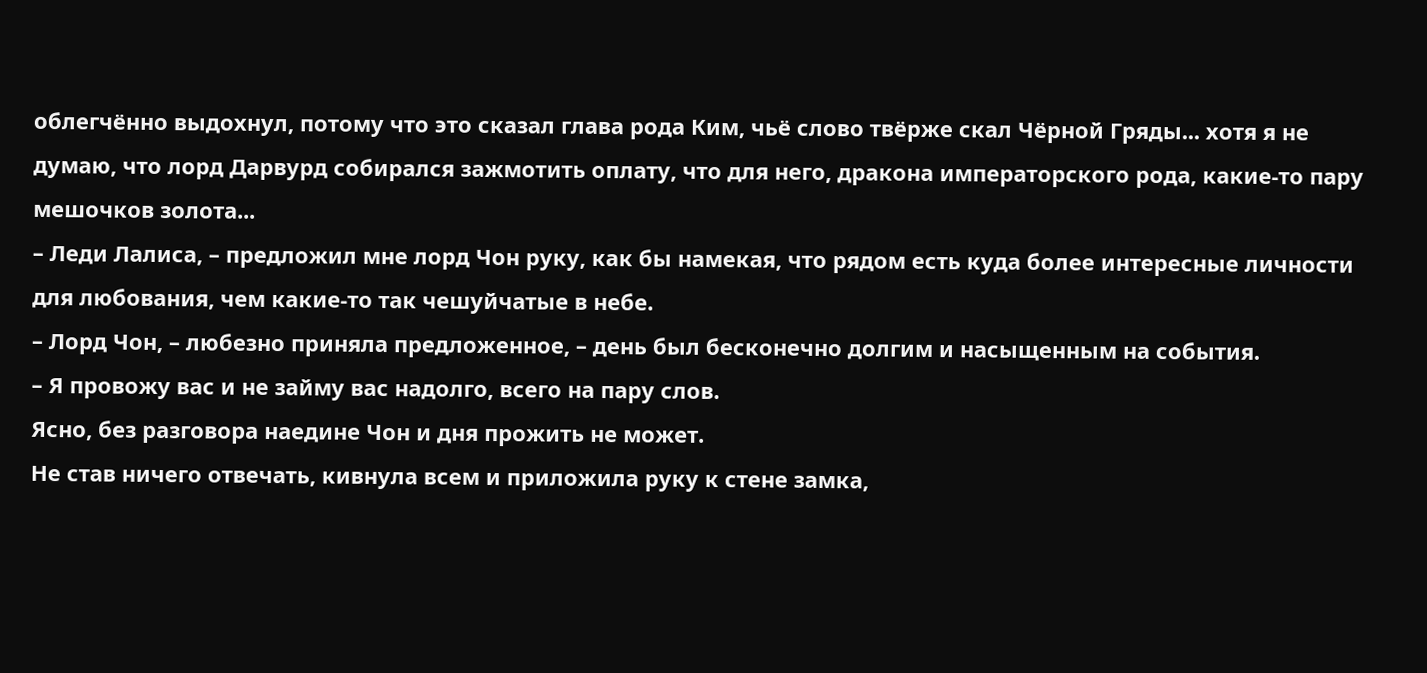облегчённо выдохнул, потому что это сказал глава рода Ким, чьё слово твёрже скал Чёрной Гряды... хотя я не думаю, что лорд Дарвурд собирался зажмотить оплату, что для него, дракона императорского рода, какие-то пару мешочков золота...
– Леди Лалиса, – предложил мне лорд Чон руку, как бы намекая, что рядом есть куда более интересные личности для любования, чем какие-то так чешуйчатые в небе.
– Лорд Чон, – любезно приняла предложенное, – день был бесконечно долгим и насыщенным на события.
– Я провожу вас и не займу вас надолго, всего на пару слов.
Ясно, без разговора наедине Чон и дня прожить не может.
Не став ничего отвечать, кивнула всем и приложила руку к стене замка,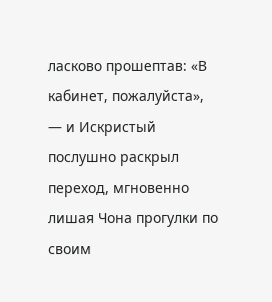ласково прошептав: «В кабинет, пожалуйста», — и Искристый послушно раскрыл переход, мгновенно лишая Чона прогулки по своим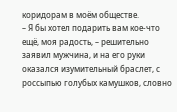коридорам в моём обществе.
– Я бы хотел подарить вам кое-что ещё, моя радость, – решительно заявил мужчина, и на его руки оказался изумительный браслет, с россыпью голубых камушков, словно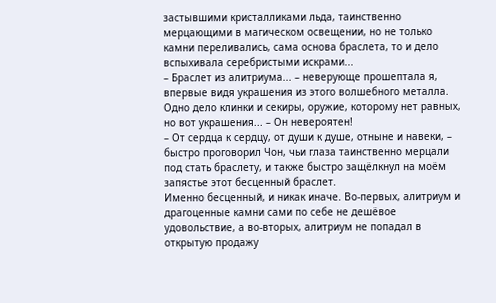застывшими кристалликами льда, таинственно мерцающими в магическом освещении, но не только камни переливались, сама основа браслета, то и дело вспыхивала серебристыми искрами...
– Браслет из алитриума... – неверующе прошептала я, впервые видя украшения из этого волшебного металла. Одно дело клинки и секиры, оружие, которому нет равных, но вот украшения... – Он невероятен!
– От сердца к сердцу, от души к душе, отныне и навеки, – быстро проговорил Чон, чьи глаза таинственно мерцали под стать браслету, и также быстро защёлкнул на моём запястье этот бесценный браслет.
Именно бесценный, и никак иначе. Во-первых, алитриум и драгоценные камни сами по себе не дешёвое удовольствие, а во-вторых, алитриум не попадал в открытую продажу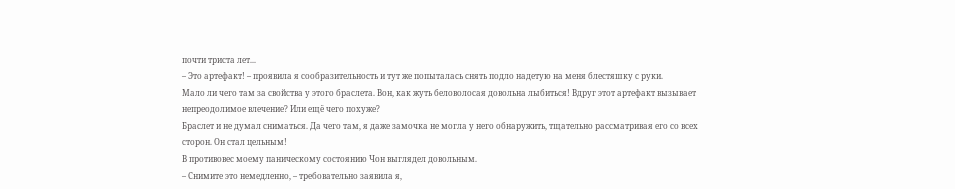почти триста лет...
– Это артефакт! – проявила я сообразительность и тут же попыталась снять подло надетую на меня блестяшку с руки.
Мало ли чего там за свойства у этого браслета. Вон, как жуть беловолосая довольна лыбиться! Вдруг этот артефакт вызывает непреодолимое влечение? Или ещё чего похуже?
Браслет и не думал сниматься. Да чего там, я даже замочка не могла у него обнаружить, тщательно рассматривая его со всех сторон. Он стал цельным!
В противовес моему паническому состоянию Чон выглядел довольным.
– Снимите это немедленно, – требовательно заявила я,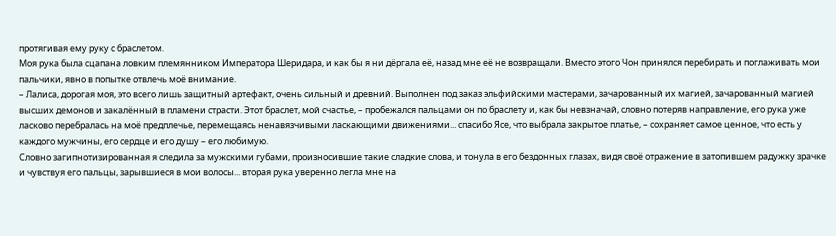протягивая ему руку с браслетом.
Моя рука была сцапана ловким племянником Императора Шеридара, и как бы я ни дёргала её, назад мне её не возвращали. Вместо этого Чон принялся перебирать и поглаживать мои пальчики, явно в попытке отвлечь моё внимание.
– Лалиса, дорогая моя, это всего лишь защитный артефакт, очень сильный и древний. Выполнен под заказ эльфийскими мастерами, зачарованный их магией, зачарованный магией высших демонов и закалённый в пламени страсти. Этот браслет, мой счастье, – пробежался пальцами он по браслету и, как бы невзначай, словно потеряв направление, его рука уже ласково перебралась на моё предплечье, перемещаясь ненавязчивыми ласкающими движениями... спасибо Ясе, что выбрала закрытое платье, – сохраняет самое ценное, что есть у каждого мужчины, его сердце и его душу – его любимую.
Словно загипнотизированная я следила за мужскими губами, произносившие такие сладкие слова, и тонула в его бездонных глазах, видя своё отражение в затопившем радужку зрачке и чувствуя его пальцы, зарывшиеся в мои волосы... вторая рука уверенно легла мне на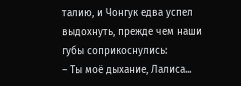талию, и Чонгук едва успел выдохнуть, прежде чем наши губы соприкоснулись:
– Ты моё дыхание, Лалиса...